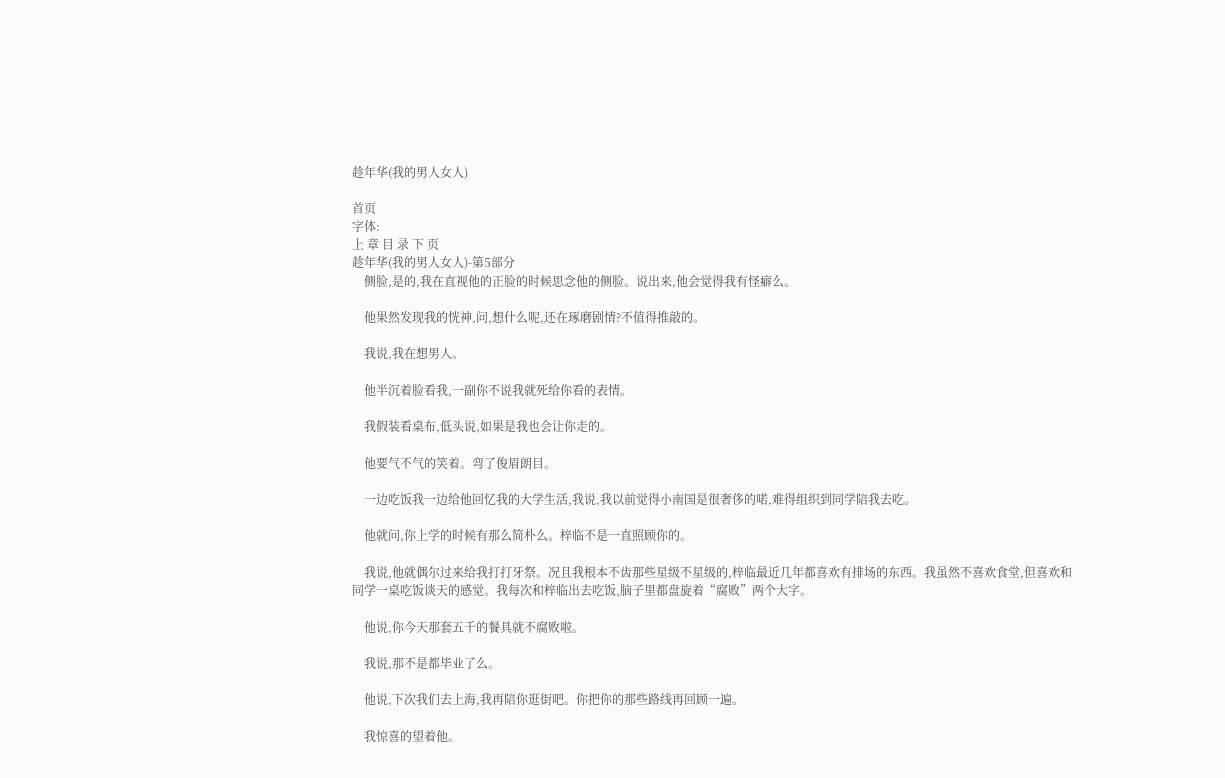趁年华(我的男人女人)

首页
字体:
上 章 目 录 下 页
趁年华(我的男人女人)-第5部分
    侧脸,是的,我在直视他的正脸的时候思念他的侧脸。说出来,他会觉得我有怪癖么。

    他果然发现我的恍神,问,想什么呢,还在琢磨剧情?不值得推敲的。

    我说,我在想男人。

    他半沉着脸看我,一副你不说我就死给你看的表情。

    我假装看桌布,低头说,如果是我也会让你走的。

    他要气不气的笑着。弯了俊眉朗目。

    一边吃饭我一边给他回忆我的大学生活,我说,我以前觉得小南国是很奢侈的喏,难得组织到同学陪我去吃。

    他就问,你上学的时候有那么简朴么。梓临不是一直照顾你的。

    我说,他就偶尔过来给我打打牙祭。况且我根本不齿那些星级不星级的,梓临最近几年都喜欢有排场的东西。我虽然不喜欢食堂,但喜欢和同学一桌吃饭谈天的感觉。我每次和梓临出去吃饭,脑子里都盘旋着“腐败”两个大字。

    他说,你今天那套五千的餐具就不腐败啦。

    我说,那不是都毕业了么。

    他说,下次我们去上海,我再陪你逛街吧。你把你的那些路线再回顾一遍。

    我惊喜的望着他。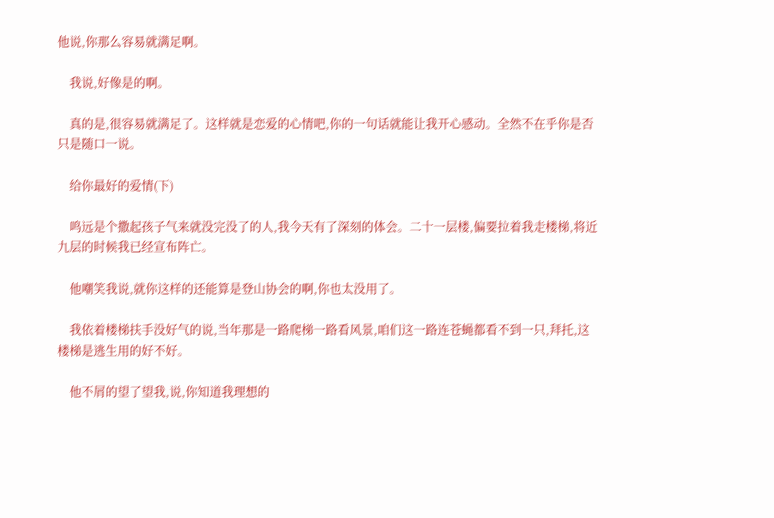他说,你那么容易就满足啊。

    我说,好像是的啊。

    真的是,很容易就满足了。这样就是恋爱的心情吧,你的一句话就能让我开心感动。全然不在乎你是否只是随口一说。

    给你最好的爱情(下)

    鸣远是个撒起孩子气来就没完没了的人,我今天有了深刻的体会。二十一层楼,偏要拉着我走楼梯,将近九层的时候我已经宣布阵亡。

    他嘲笑我说,就你这样的还能算是登山协会的啊,你也太没用了。

    我依着楼梯扶手没好气的说,当年那是一路爬梯一路看风景,咱们这一路连苍蝇都看不到一只,拜托,这楼梯是逃生用的好不好。

    他不屑的望了望我,说,你知道我理想的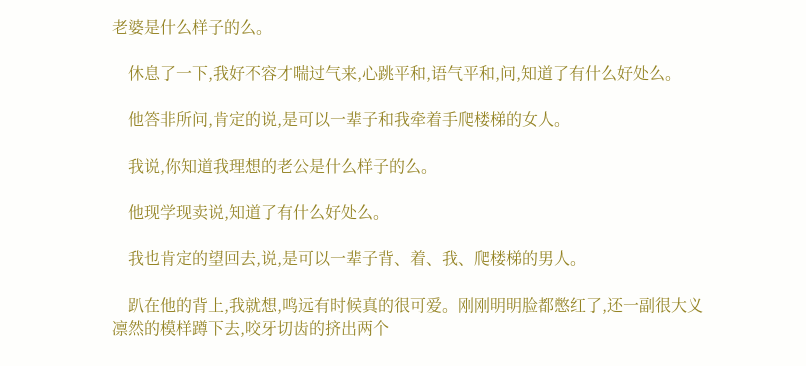老婆是什么样子的么。

    休息了一下,我好不容才喘过气来,心跳平和,语气平和,问,知道了有什么好处么。

    他答非所问,肯定的说,是可以一辈子和我牵着手爬楼梯的女人。

    我说,你知道我理想的老公是什么样子的么。

    他现学现卖说,知道了有什么好处么。

    我也肯定的望回去,说,是可以一辈子背、着、我、爬楼梯的男人。

    趴在他的背上,我就想,鸣远有时候真的很可爱。刚刚明明脸都憋红了,还一副很大义凛然的模样蹲下去,咬牙切齿的挤出两个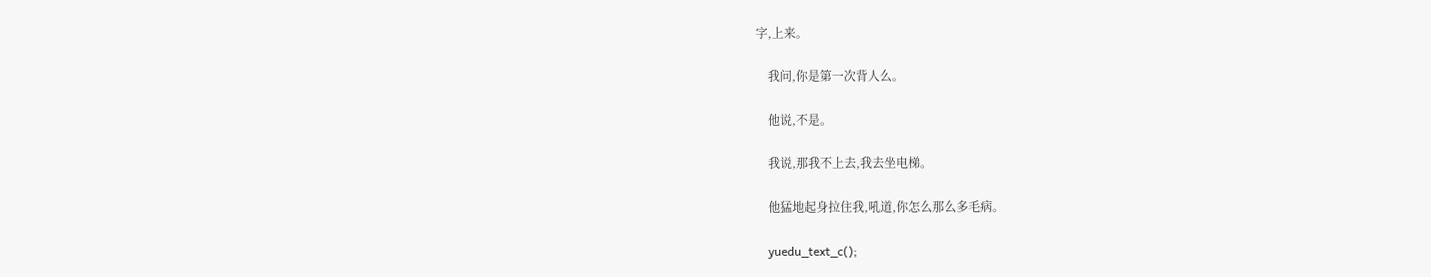字,上来。

    我问,你是第一次背人么。

    他说,不是。

    我说,那我不上去,我去坐电梯。

    他猛地起身拉住我,吼道,你怎么那么多毛病。

    yuedu_text_c();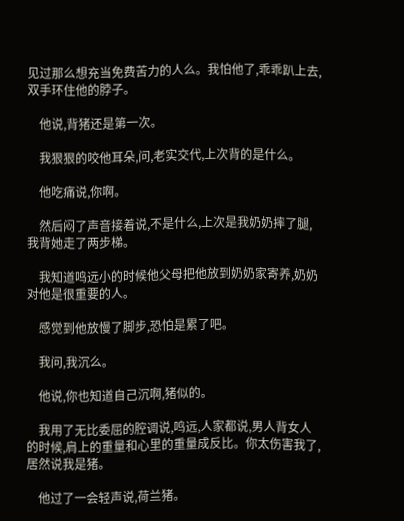见过那么想充当免费苦力的人么。我怕他了,乖乖趴上去,双手环住他的脖子。

    他说,背猪还是第一次。

    我狠狠的咬他耳朵,问,老实交代,上次背的是什么。

    他吃痛说,你啊。

    然后闷了声音接着说,不是什么,上次是我奶奶摔了腿,我背她走了两步梯。

    我知道鸣远小的时候他父母把他放到奶奶家寄养,奶奶对他是很重要的人。

    感觉到他放慢了脚步,恐怕是累了吧。

    我问,我沉么。

    他说,你也知道自己沉啊,猪似的。

    我用了无比委屈的腔调说,鸣远,人家都说,男人背女人的时候,肩上的重量和心里的重量成反比。你太伤害我了,居然说我是猪。

    他过了一会轻声说,荷兰猪。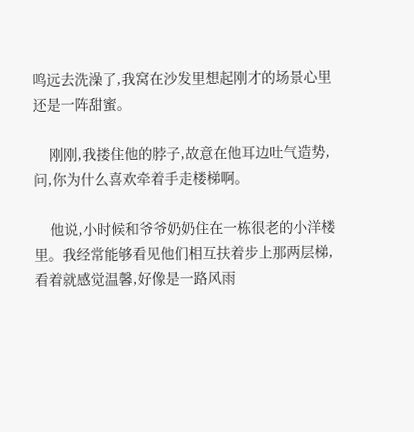鸣远去洗澡了,我窝在沙发里想起刚才的场景心里还是一阵甜蜜。

    刚刚,我搂住他的脖子,故意在他耳边吐气造势,问,你为什么喜欢牵着手走楼梯啊。

    他说,小时候和爷爷奶奶住在一栋很老的小洋楼里。我经常能够看见他们相互扶着步上那两层梯,看着就感觉温馨,好像是一路风雨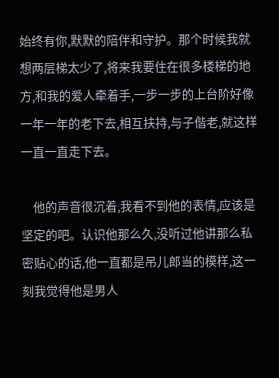始终有你,默默的陪伴和守护。那个时候我就想两层梯太少了,将来我要住在很多楼梯的地方,和我的爱人牵着手,一步一步的上台阶好像一年一年的老下去,相互扶持,与子偕老,就这样一直一直走下去。

    他的声音很沉着,我看不到他的表情,应该是坚定的吧。认识他那么久,没听过他讲那么私密贴心的话,他一直都是吊儿郎当的模样,这一刻我觉得他是男人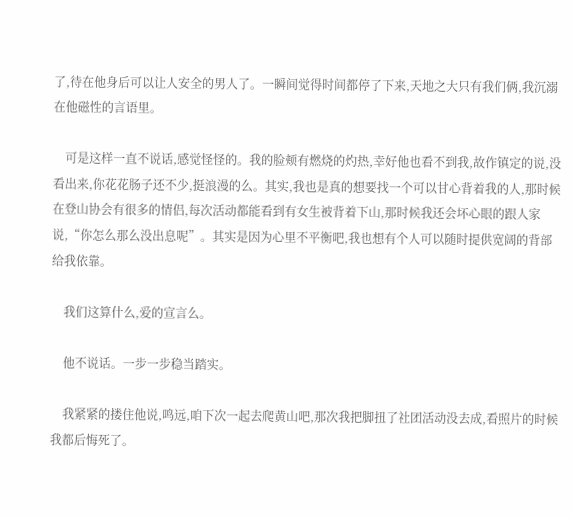了,待在他身后可以让人安全的男人了。一瞬间觉得时间都停了下来,天地之大只有我们俩,我沉溺在他磁性的言语里。

    可是这样一直不说话,感觉怪怪的。我的脸颊有燃烧的灼热,幸好他也看不到我,故作镇定的说,没看出来,你花花肠子还不少,挺浪漫的么。其实,我也是真的想要找一个可以甘心背着我的人,那时候在登山协会有很多的情侣,每次活动都能看到有女生被背着下山,那时候我还会坏心眼的跟人家说,“你怎么那么没出息呢”。其实是因为心里不平衡吧,我也想有个人可以随时提供宽阔的背部给我依靠。

    我们这算什么,爱的宣言么。

    他不说话。一步一步稳当踏实。

    我紧紧的搂住他说,鸣远,咱下次一起去爬黄山吧,那次我把脚扭了社团活动没去成,看照片的时候我都后悔死了。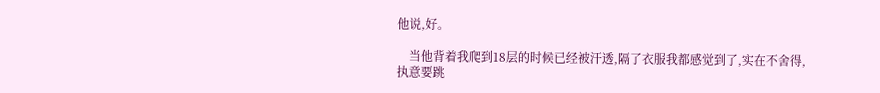他说,好。

    当他背着我爬到18层的时候已经被汗透,隔了衣服我都感觉到了,实在不舍得,执意要跳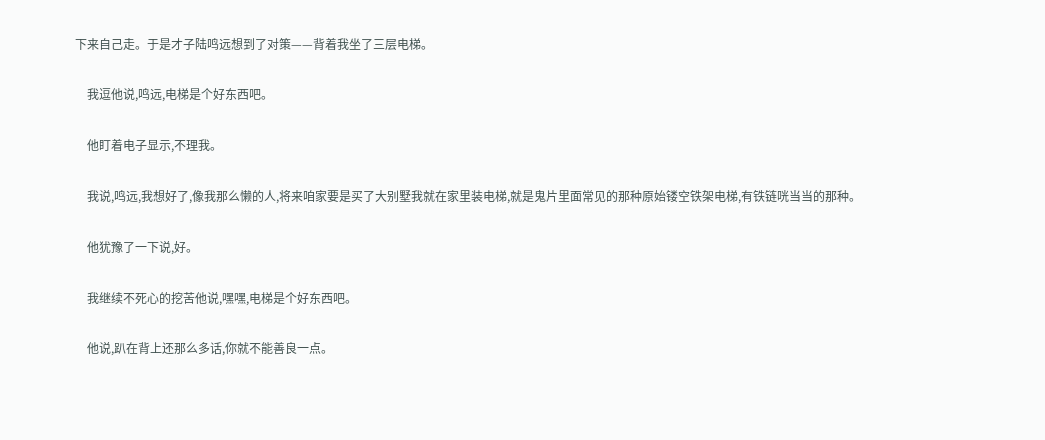下来自己走。于是才子陆鸣远想到了对策——背着我坐了三层电梯。

    我逗他说,鸣远,电梯是个好东西吧。

    他盯着电子显示,不理我。

    我说,鸣远,我想好了,像我那么懒的人,将来咱家要是买了大别墅我就在家里装电梯,就是鬼片里面常见的那种原始镂空铁架电梯,有铁链咣当当的那种。

    他犹豫了一下说,好。

    我继续不死心的挖苦他说,嘿嘿,电梯是个好东西吧。

    他说,趴在背上还那么多话,你就不能善良一点。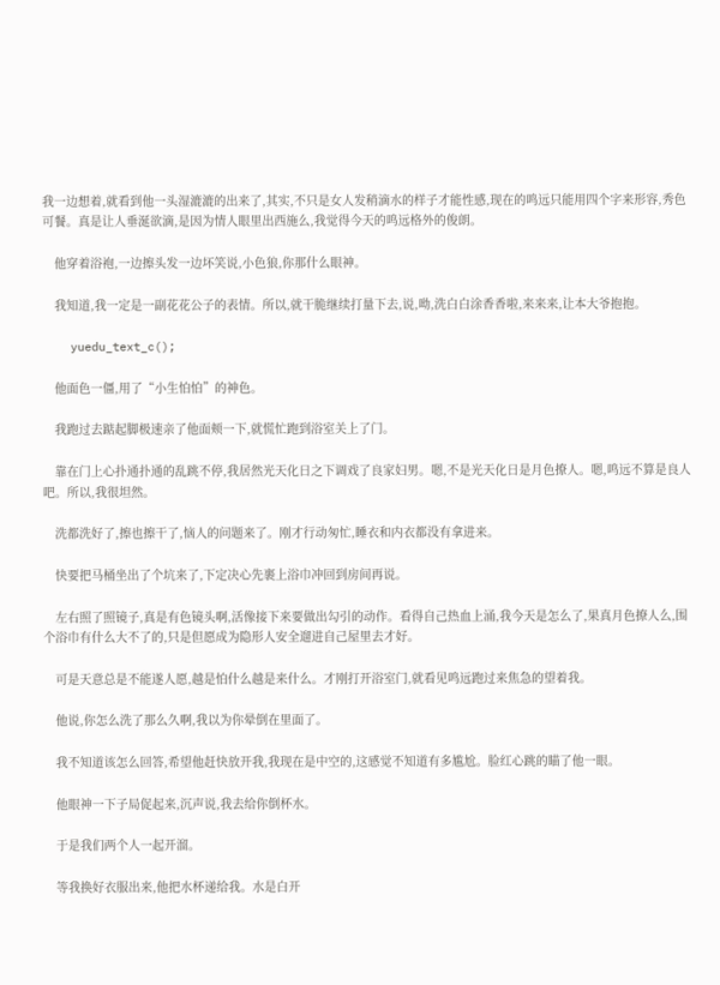我一边想着,就看到他一头湿漉漉的出来了,其实,不只是女人发稍滴水的样子才能性感,现在的鸣远只能用四个字来形容,秀色可餐。真是让人垂涎欲滴,是因为情人眼里出西施么,我觉得今天的鸣远格外的俊朗。

    他穿着浴袍,一边擦头发一边坏笑说,小色狼,你那什么眼神。

    我知道,我一定是一副花花公子的表情。所以,就干脆继续打量下去,说,呦,洗白白涂香香啦,来来来,让本大爷抱抱。

    yuedu_text_c();

    他面色一僵,用了“小生怕怕”的神色。

    我跑过去踮起脚极速亲了他面颊一下,就慌忙跑到浴室关上了门。

    靠在门上心扑通扑通的乱跳不停,我居然光天化日之下调戏了良家妇男。嗯,不是光天化日是月色撩人。嗯,鸣远不算是良人吧。所以,我很坦然。

    洗都洗好了,擦也擦干了,恼人的问题来了。刚才行动匆忙,睡衣和内衣都没有拿进来。

    快要把马桶坐出了个坑来了,下定决心先裹上浴巾冲回到房间再说。

    左右照了照镜子,真是有色镜头啊,活像接下来要做出勾引的动作。看得自己热血上涌,我今天是怎么了,果真月色撩人么,围个浴巾有什么大不了的,只是但愿成为隐形人安全遛进自己屋里去才好。

    可是天意总是不能遂人愿,越是怕什么越是来什么。才刚打开浴室门,就看见鸣远跑过来焦急的望着我。

    他说,你怎么洗了那么久啊,我以为你晕倒在里面了。

    我不知道该怎么回答,希望他赶快放开我,我现在是中空的,这感觉不知道有多尴尬。脸红心跳的瞄了他一眼。

    他眼神一下子局促起来,沉声说,我去给你倒杯水。

    于是我们两个人一起开溜。

    等我换好衣服出来,他把水杯递给我。水是白开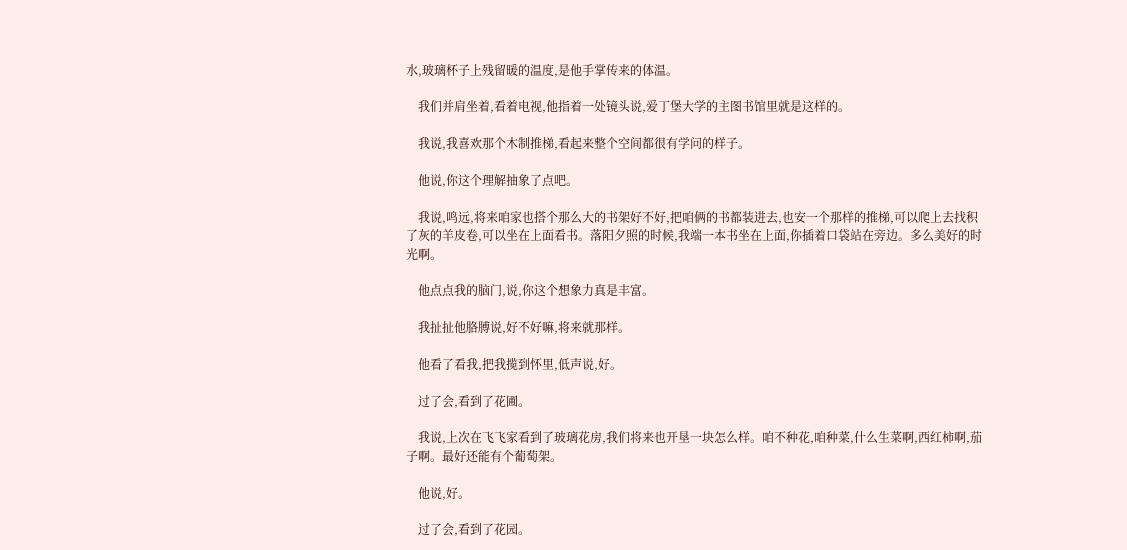水,玻璃杯子上残留暖的温度,是他手掌传来的体温。

    我们并肩坐着,看着电视,他指着一处镜头说,爱丁堡大学的主图书馆里就是这样的。

    我说,我喜欢那个木制推梯,看起来整个空间都很有学问的样子。

    他说,你这个理解抽象了点吧。

    我说,鸣远,将来咱家也搭个那么大的书架好不好,把咱俩的书都装进去,也安一个那样的推梯,可以爬上去找积了灰的羊皮卷,可以坐在上面看书。落阳夕照的时候,我端一本书坐在上面,你插着口袋站在旁边。多么美好的时光啊。

    他点点我的脑门,说,你这个想象力真是丰富。

    我扯扯他胳膊说,好不好嘛,将来就那样。

    他看了看我,把我揽到怀里,低声说,好。

    过了会,看到了花圃。

    我说,上次在飞飞家看到了玻璃花房,我们将来也开垦一块怎么样。咱不种花,咱种菜,什么生菜啊,西红柿啊,茄子啊。最好还能有个葡萄架。

    他说,好。

    过了会,看到了花园。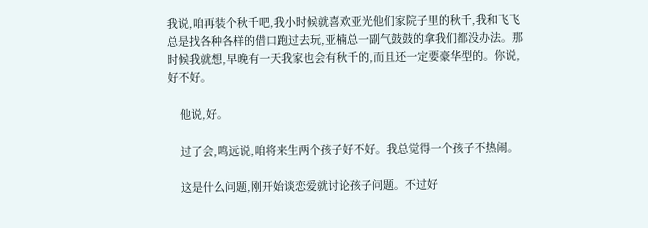我说,咱再装个秋千吧,我小时候就喜欢亚光他们家院子里的秋千,我和飞飞总是找各种各样的借口跑过去玩,亚楠总一副气鼓鼓的拿我们都没办法。那时候我就想,早晚有一天我家也会有秋千的,而且还一定要豪华型的。你说,好不好。

    他说,好。

    过了会,鸣远说,咱将来生两个孩子好不好。我总觉得一个孩子不热闹。

    这是什么问题,刚开始谈恋爱就讨论孩子问题。不过好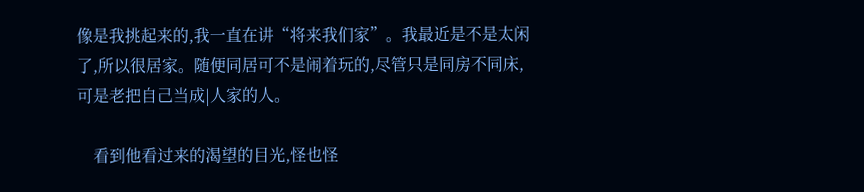像是我挑起来的,我一直在讲“将来我们家”。我最近是不是太闲了,所以很居家。随便同居可不是闹着玩的,尽管只是同房不同床,可是老把自己当成|人家的人。

    看到他看过来的渴望的目光,怪也怪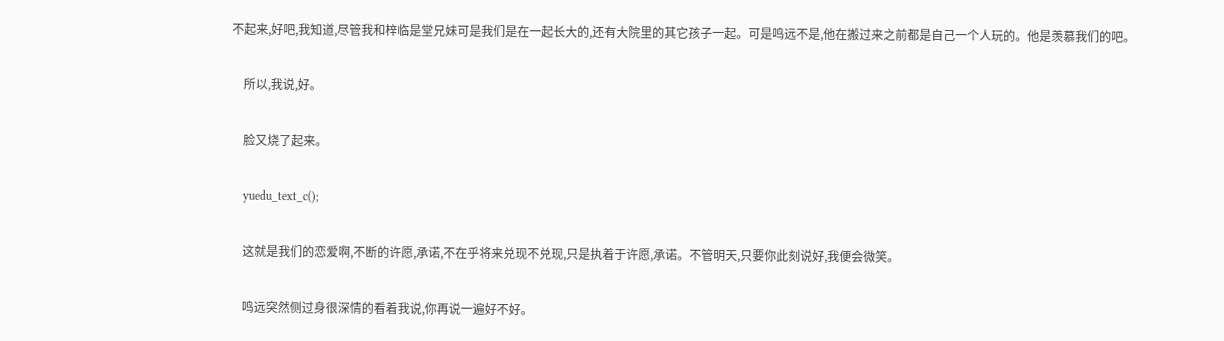不起来,好吧,我知道,尽管我和梓临是堂兄妹可是我们是在一起长大的,还有大院里的其它孩子一起。可是鸣远不是,他在搬过来之前都是自己一个人玩的。他是羡慕我们的吧。

    所以,我说,好。

    脸又烧了起来。

    yuedu_text_c();

    这就是我们的恋爱啊,不断的许愿,承诺,不在乎将来兑现不兑现,只是执着于许愿,承诺。不管明天,只要你此刻说好,我便会微笑。

    鸣远突然侧过身很深情的看着我说,你再说一遍好不好。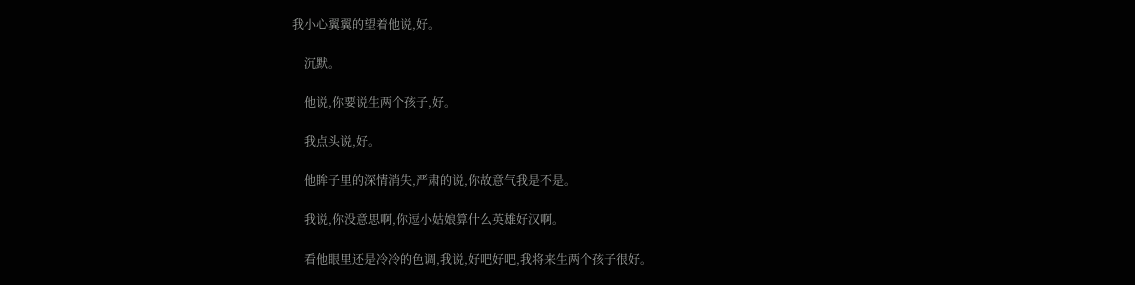我小心翼翼的望着他说,好。

    沉默。

    他说,你要说生两个孩子,好。

    我点头说,好。

    他眸子里的深情消失,严肃的说,你故意气我是不是。

    我说,你没意思啊,你逗小姑娘算什么英雄好汉啊。

    看他眼里还是冷冷的色调,我说,好吧好吧,我将来生两个孩子很好。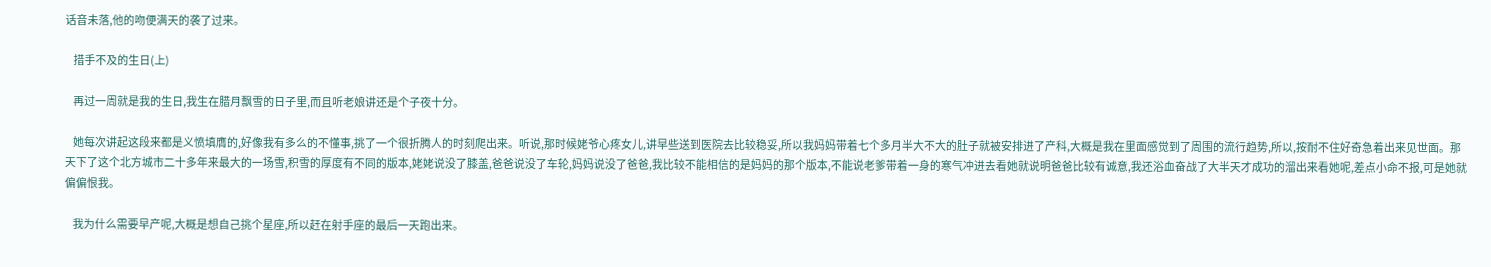话音未落,他的吻便满天的袭了过来。

    措手不及的生日(上)

    再过一周就是我的生日,我生在腊月飘雪的日子里,而且听老娘讲还是个子夜十分。

    她每次讲起这段来都是义愤填膺的,好像我有多么的不懂事,挑了一个很折腾人的时刻爬出来。听说,那时候姥爷心疼女儿,讲早些送到医院去比较稳妥,所以我妈妈带着七个多月半大不大的肚子就被安排进了产科,大概是我在里面感觉到了周围的流行趋势,所以,按耐不住好奇急着出来见世面。那天下了这个北方城市二十多年来最大的一场雪,积雪的厚度有不同的版本,姥姥说没了膝盖,爸爸说没了车轮,妈妈说没了爸爸,我比较不能相信的是妈妈的那个版本,不能说老爹带着一身的寒气冲进去看她就说明爸爸比较有诚意,我还浴血奋战了大半天才成功的溜出来看她呢,差点小命不报,可是她就偏偏恨我。

    我为什么需要早产呢,大概是想自己挑个星座,所以赶在射手座的最后一天跑出来。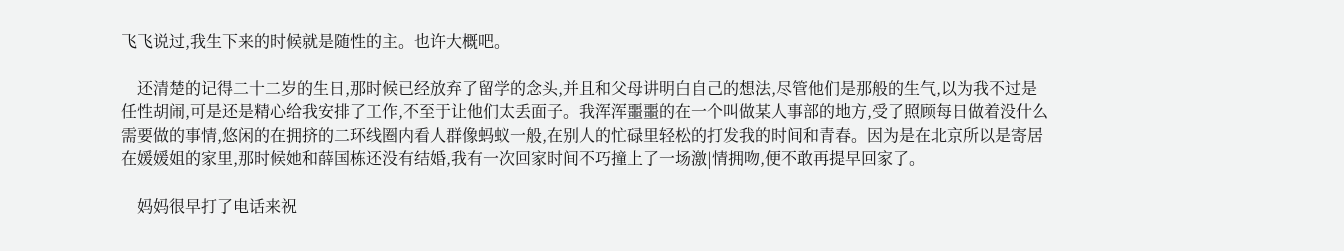飞飞说过,我生下来的时候就是随性的主。也许大概吧。

    还清楚的记得二十二岁的生日,那时候已经放弃了留学的念头,并且和父母讲明白自己的想法,尽管他们是那般的生气,以为我不过是任性胡闹,可是还是精心给我安排了工作,不至于让他们太丢面子。我浑浑噩噩的在一个叫做某人事部的地方,受了照顾每日做着没什么需要做的事情,悠闲的在拥挤的二环线圈内看人群像蚂蚁一般,在别人的忙碌里轻松的打发我的时间和青春。因为是在北京所以是寄居在媛媛姐的家里,那时候她和薛国栋还没有结婚,我有一次回家时间不巧撞上了一场激|情拥吻,便不敢再提早回家了。

    妈妈很早打了电话来祝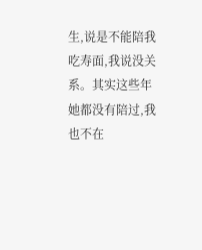生,说是不能陪我吃寿面,我说没关系。其实这些年她都没有陪过,我也不在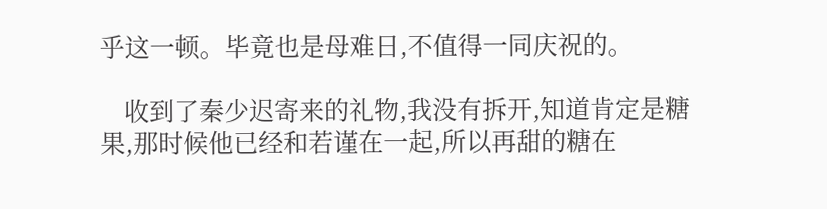乎这一顿。毕竟也是母难日,不值得一同庆祝的。

    收到了秦少迟寄来的礼物,我没有拆开,知道肯定是糖果,那时候他已经和若谨在一起,所以再甜的糖在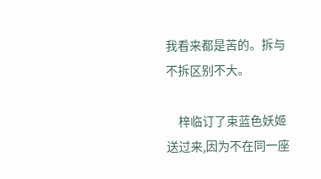我看来都是苦的。拆与不拆区别不大。

    梓临订了束蓝色妖姬送过来,因为不在同一座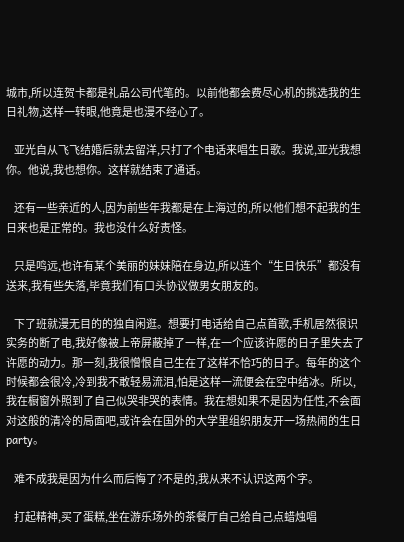城市,所以连贺卡都是礼品公司代笔的。以前他都会费尽心机的挑选我的生日礼物,这样一转眼,他竟是也漫不经心了。

    亚光自从飞飞结婚后就去留洋,只打了个电话来唱生日歌。我说,亚光我想你。他说,我也想你。这样就结束了通话。

    还有一些亲近的人,因为前些年我都是在上海过的,所以他们想不起我的生日来也是正常的。我也没什么好责怪。

    只是鸣远,也许有某个美丽的妹妹陪在身边,所以连个“生日快乐”都没有送来,我有些失落,毕竟我们有口头协议做男女朋友的。

    下了班就漫无目的的独自闲逛。想要打电话给自己点首歌,手机居然很识实务的断了电,我好像被上帝屏蔽掉了一样,在一个应该许愿的日子里失去了许愿的动力。那一刻,我很憎恨自己生在了这样不恰巧的日子。每年的这个时候都会很冷,冷到我不敢轻易流泪,怕是这样一流便会在空中结冰。所以,我在橱窗外照到了自己似哭非哭的表情。我在想如果不是因为任性,不会面对这般的清冷的局面吧,或许会在国外的大学里组织朋友开一场热闹的生日party。

    难不成我是因为什么而后悔了?不是的,我从来不认识这两个字。

    打起精神,买了蛋糕,坐在游乐场外的茶餐厅自己给自己点蜡烛唱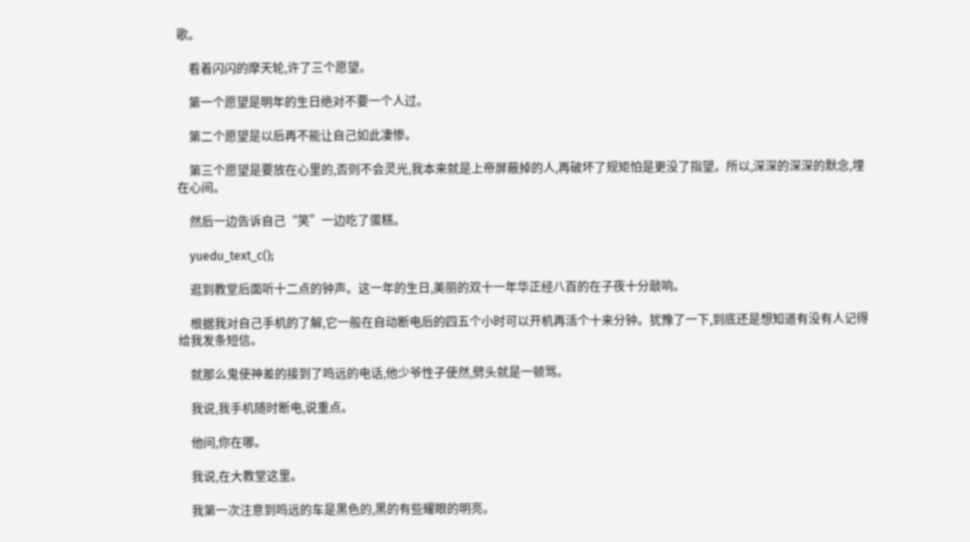歌。

    看着闪闪的摩天轮,许了三个愿望。

    第一个愿望是明年的生日绝对不要一个人过。

    第二个愿望是以后再不能让自己如此凄惨。

    第三个愿望是要放在心里的,否则不会灵光,我本来就是上帝屏蔽掉的人,再破坏了规矩怕是更没了指望。所以,深深的深深的默念,埋在心间。

    然后一边告诉自己“笑”一边吃了蛋糕。

    yuedu_text_c();

    逛到教堂后面听十二点的钟声。这一年的生日,美丽的双十一年华正经八百的在子夜十分敲响。

    根据我对自己手机的了解,它一般在自动断电后的四五个小时可以开机再活个十来分钟。犹豫了一下,到底还是想知道有没有人记得给我发条短信。

    就那么鬼使神差的接到了鸣远的电话,他少爷性子使然,劈头就是一顿骂。

    我说,我手机随时断电,说重点。

    他问,你在哪。

    我说,在大教堂这里。

    我第一次注意到鸣远的车是黑色的,黑的有些耀眼的明亮。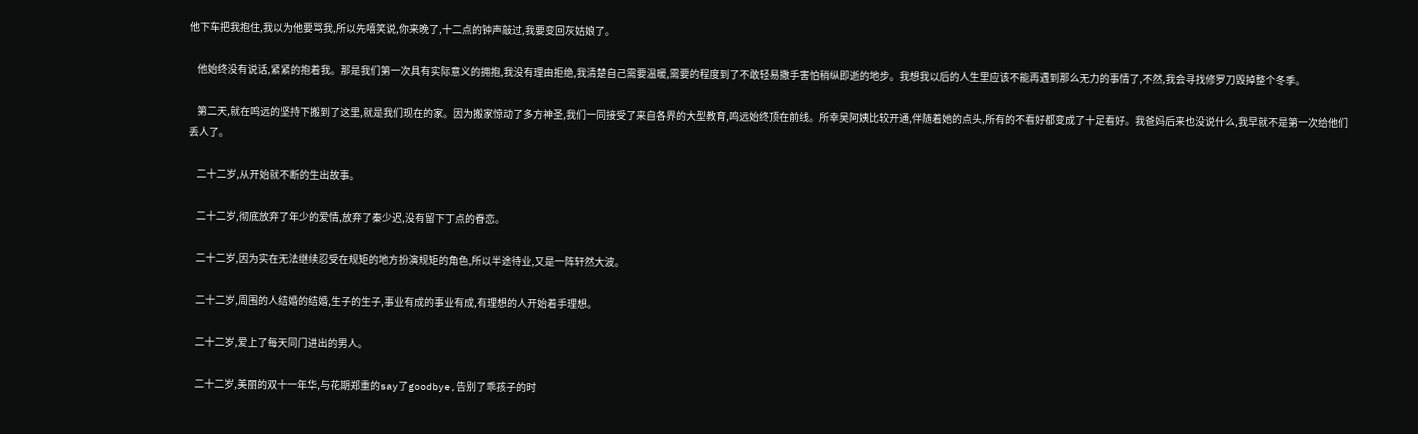他下车把我抱住,我以为他要骂我,所以先嘻笑说,你来晚了,十二点的钟声敲过,我要变回灰姑娘了。

    他始终没有说话,紧紧的抱着我。那是我们第一次具有实际意义的拥抱,我没有理由拒绝,我清楚自己需要温暖,需要的程度到了不敢轻易撒手害怕稍纵即逝的地步。我想我以后的人生里应该不能再遇到那么无力的事情了,不然,我会寻找修罗刀毁掉整个冬季。

    第二天,就在鸣远的坚持下搬到了这里,就是我们现在的家。因为搬家惊动了多方神圣,我们一同接受了来自各界的大型教育,鸣远始终顶在前线。所幸吴阿姨比较开通,伴随着她的点头,所有的不看好都变成了十足看好。我爸妈后来也没说什么,我早就不是第一次给他们丢人了。

    二十二岁,从开始就不断的生出故事。

    二十二岁,彻底放弃了年少的爱情,放弃了秦少迟,没有留下丁点的眷恋。

    二十二岁,因为实在无法继续忍受在规矩的地方扮演规矩的角色,所以半途待业,又是一阵轩然大波。

    二十二岁,周围的人结婚的结婚,生子的生子,事业有成的事业有成,有理想的人开始着手理想。

    二十二岁,爱上了每天同门进出的男人。

    二十二岁,美丽的双十一年华,与花期郑重的say了goodbye,告别了乖孩子的时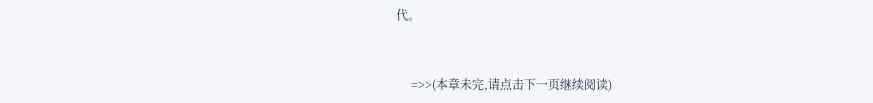代。


     =>>(本章未完,请点击下一页继续阅读)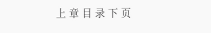上 章 目 录 下 页